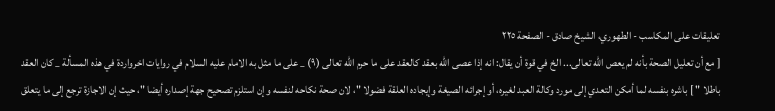تعليقات على المكاسب - الطهوري، الشيخ صادق - الصفحة ٢٢٥
[ مع أن تعليل الصحة بأنه لم يعص الله تعالى... الخ في قوة أن يقال: انه إذا عصى الله بعقد كالعقد على ما حرم الله تعالى (٩) _ على ما مثل به الامام عليه السلام في روايات اخرواردة في هذه المسألة _ كان العقد باطلا " ] باشره بنفسه لما أمكن التعدي إلى مورد وكالة العبد لغيره، أو إجرائه الصيغة وإيجاده العلقة فضولا "، لان صحة نكاحه لنفسه وإن استلزم تصحيح جهة إصداره أيضا "، حيث إن الاجازة ترجع إلى ما يتعلق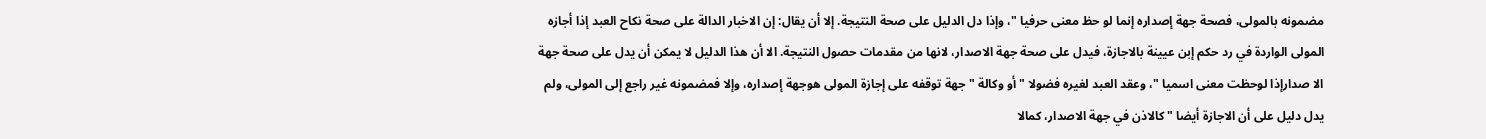مضمونه بالمولى، فصحة جهة إصداره إنما لو حظ معنى حرفيا "، وإذا دل الدليل على صحة النتيجة. إلا أن يقال: إن الاخبار الدالة على صحة نكاح العبد إذا أجازه المولى الواردة في رد حكم إبن عيينة بالاجازة، فيدل على صحة جهة الاصدار، لانها من مقدمات حصول النتيجة. الا أن هذا الدليل لا يمكن أن يدل على صحة جهة الا صدارإذا لوحظت معنى اسميا "، وعقد العبد لغيره فضولا " أو وكالة " جهة توقفه على إجازة المولى هوجهة إصداره، وإلا فمضمونه غير راجع إلى المولى، ولم يدل دليل على أن الاجازة أيضا " كالاذن في جهة الاصدار، كمالا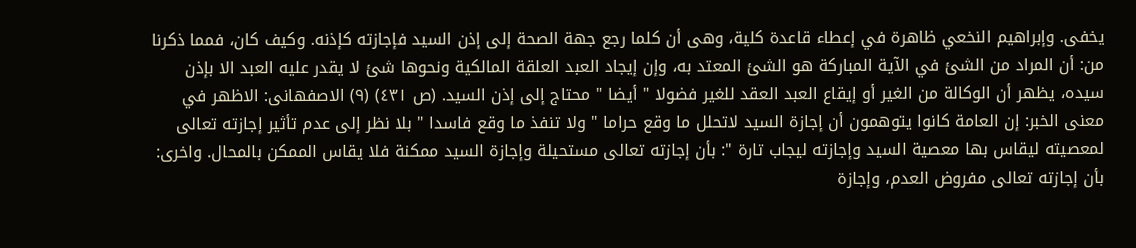يخفى. وإبراهيم النخعي ظاهرة في إعطاء قاعدة كلية، وهى أن كلما رجع جهة الصحة إلى إذن السيد فإجازته كإذنه. وكيف كان، فمما ذكرنا من: أن المراد من الشئ في الآية المباركة هو الشئ المعتد به، وإن إيجاد العبد العلقة المالكية ونحوها شئ لا يقدر عليه العبد الا بإذن سيده، يظهر أن الوكالة من الغير أو إيقاع العبد العقد للغير فضولا " أيضا " محتاج إلى إذن السيد. (ص ٤٣١) (٩) الاصفهانى: الاظهر في معنى الخبر: إن العامة كانوا يتوهمون أن إجازة السيد لاتحلل ما وقع حراما " ولا تنفذ ما وقع فاسدا " بلا نظر إلى عدم تأثير إجازته تعالى لمعصيته ليقاس بها معصية السيد وإجازته ليجاب تارة ": بأن إجازته تعالى مستحيلة وإجازة السيد ممكنة فلا يقاس الممكن بالمحال. واخرى: بأن إجازته تعالى مفروض العدم، وإجازة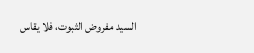السيد مفروض الثبوت، فلا يقاس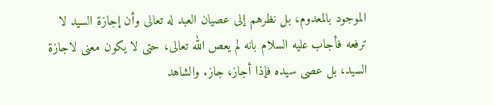الموجود بالمعدوم، بل نظرهم إلى عصيان العبد له تعالى وأن إجازة السيد لا ترفعه فأجاب عليه السلام بانه لم يعص الله تعالى، حتى لا يكون معنى لاجازة السيد، بل عصى سيده فإذا أجاز، جاز. والشاهد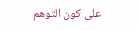على كون التوهم